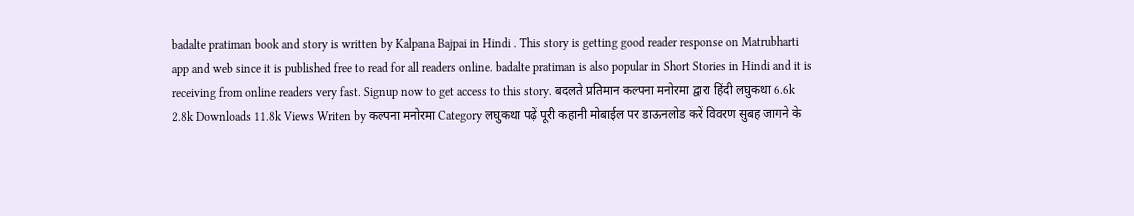badalte pratiman book and story is written by Kalpana Bajpai in Hindi . This story is getting good reader response on Matrubharti app and web since it is published free to read for all readers online. badalte pratiman is also popular in Short Stories in Hindi and it is receiving from online readers very fast. Signup now to get access to this story. बदलते प्रतिमान कल्पना मनोरमा द्वारा हिंदी लघुकथा 6.6k 2.8k Downloads 11.8k Views Writen by कल्पना मनोरमा Category लघुकथा पढ़ें पूरी कहानी मोबाईल पर डाऊनलोड करें विवरण सुबह जागने के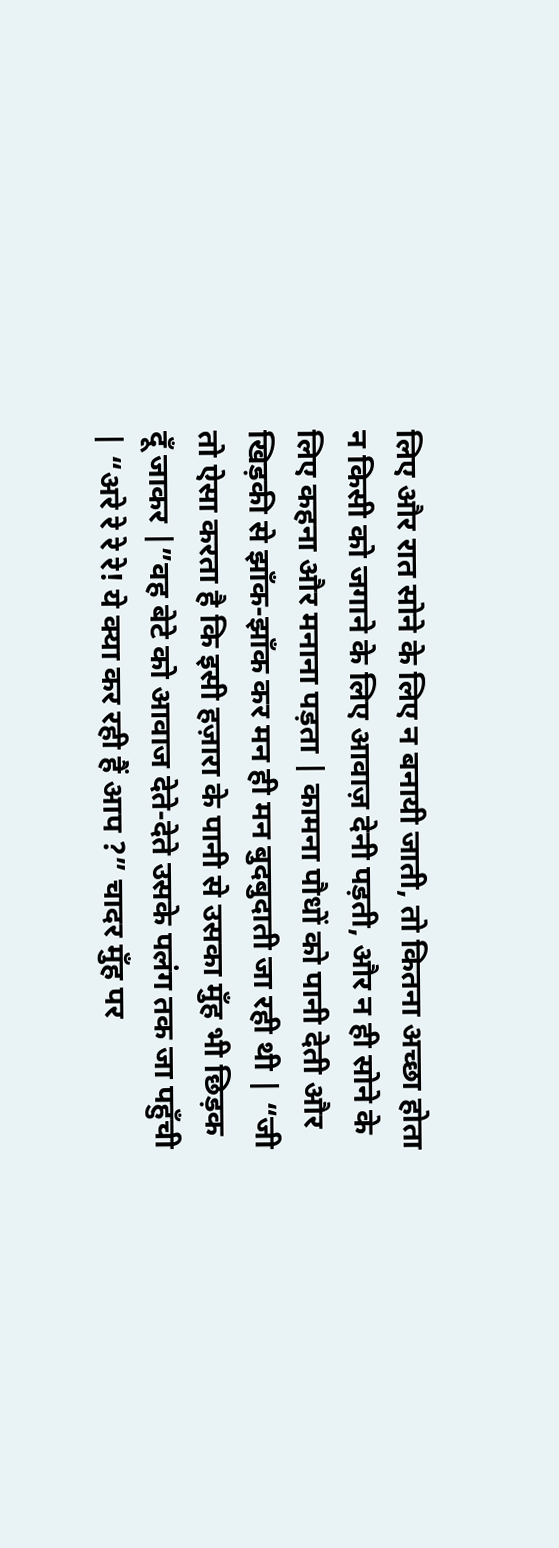लिए और रात सोने के लिए न बनायी जाती, तो कितना अच्छा होता न किसी को जगाने के लिए आवाज़ देनी पड़ती, और न ही सोने के लिए कहना और मनाना पड़ता | कामना पौधों को पानी देती और खिड़की से झाँक-झाँक कर मन ही मन बुदबुदाती जा रही थी | “जी तो ऐसा करता है कि इसी हज़ारा के पानी से उसका मुँह भी छिड़क दूँ जाकर |”वह बेटे को आवाज देते-देते उसके पलंग तक जा पहुँची | “अरे रे रे रे! ये क्या कर रही हैं आप ?” चादर मुँह पर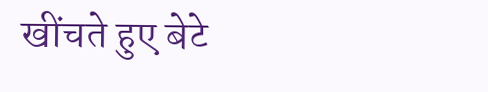खींचते हुए बेटे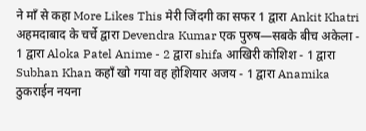ने माँ से कहा More Likes This मेरी जिंदगी का सफर 1 द्वारा Ankit Khatri अहमदाबाद के चर्चे द्वारा Devendra Kumar एक पुरुष—सबके बीच अकेला - 1 द्वारा Aloka Patel Anime - 2 द्वारा shifa आखिरी कोशिश - 1 द्वारा Subhan Khan कहाँ खो गया वह होशियार अजय - 1 द्वारा Anamika ठुकराईन नयना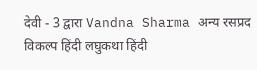देवी - 3 द्वारा Vandna Sharma अन्य रसप्रद विकल्प हिंदी लघुकथा हिंदी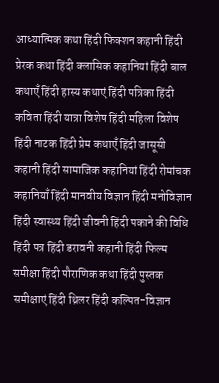आध्यात्मिक कथा हिंदी फिक्शन कहानी हिंदी प्रेरक कथा हिंदी क्लासिक कहानियां हिंदी बाल कथाएँ हिंदी हास्य कथाएं हिंदी पत्रिका हिंदी कविता हिंदी यात्रा विशेष हिंदी महिला विशेष हिंदी नाटक हिंदी प्रेम कथाएँ हिंदी जासूसी कहानी हिंदी सामाजिक कहानियां हिंदी रोमांचक कहानियाँ हिंदी मानवीय विज्ञान हिंदी मनोविज्ञान हिंदी स्वास्थ्य हिंदी जीवनी हिंदी पकाने की विधि हिंदी पत्र हिंदी डरावनी कहानी हिंदी फिल्म समीक्षा हिंदी पौराणिक कथा हिंदी पुस्तक समीक्षाएं हिंदी थ्रिलर हिंदी कल्पित-विज्ञान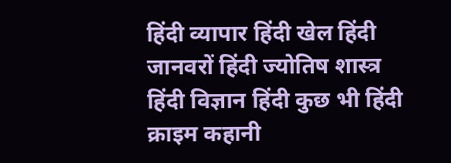हिंदी व्यापार हिंदी खेल हिंदी जानवरों हिंदी ज्योतिष शास्त्र हिंदी विज्ञान हिंदी कुछ भी हिंदी क्राइम कहानी